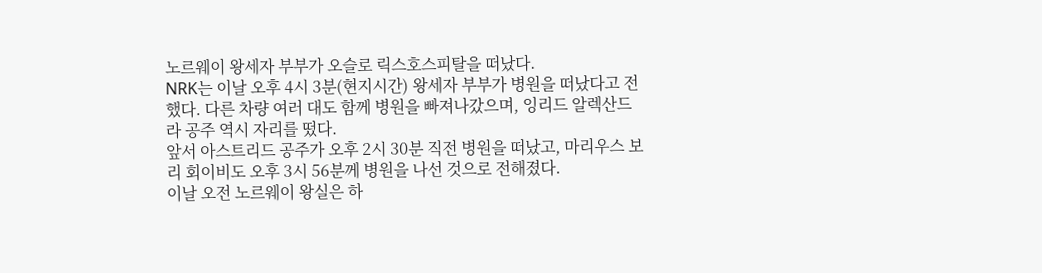노르웨이 왕세자 부부가 오슬로 릭스호스피탈을 떠났다.
NRK는 이날 오후 4시 3분(현지시간) 왕세자 부부가 병원을 떠났다고 전했다. 다른 차량 여러 대도 함께 병원을 빠져나갔으며, 잉리드 알렉산드라 공주 역시 자리를 떴다.
앞서 아스트리드 공주가 오후 2시 30분 직전 병원을 떠났고, 마리우스 보리 회이비도 오후 3시 56분께 병원을 나선 것으로 전해졌다.
이날 오전 노르웨이 왕실은 하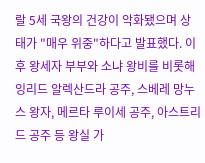랄 5세 국왕의 건강이 악화됐으며 상태가 "매우 위중"하다고 발표했다. 이후 왕세자 부부와 소냐 왕비를 비롯해 잉리드 알렉산드라 공주, 스베레 망누스 왕자, 메르타 루이세 공주, 아스트리드 공주 등 왕실 가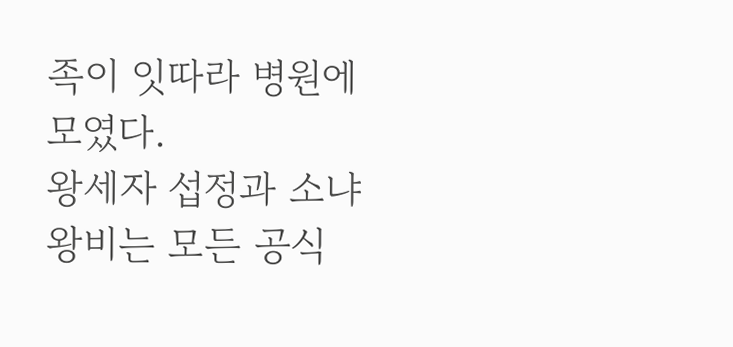족이 잇따라 병원에 모였다.
왕세자 섭정과 소냐 왕비는 모든 공식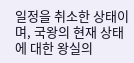일정을 취소한 상태이며, 국왕의 현재 상태에 대한 왕실의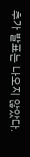추가 발표는 나오지 않았다.